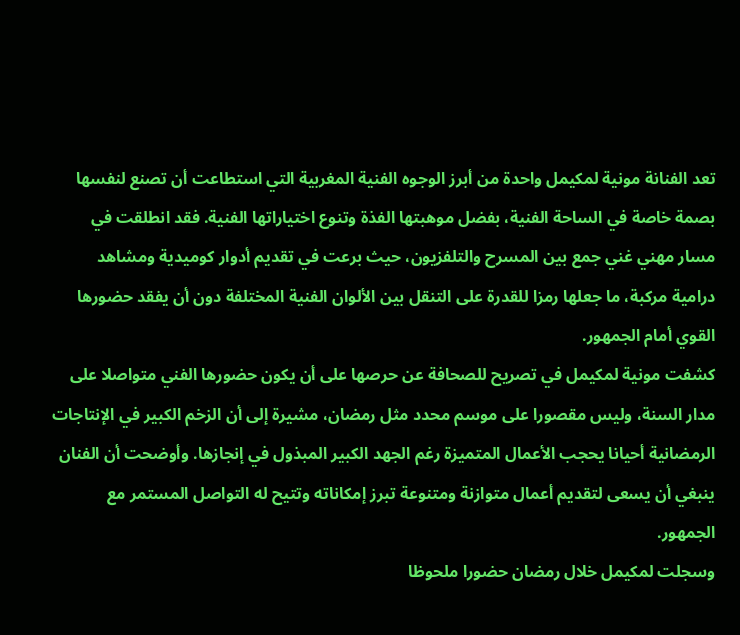تعد الفنانة مونية لمكيمل واحدة من أبرز الوجوه الفنية المغربية التي استطاعت أن تصنع لنفسها بصمة خاصة في الساحة الفنية، بفضل موهبتها الفذة وتنوع اختياراتها الفنية. فقد انطلقت في مسار مهني غني جمع بين المسرح والتلفزيون، حيث برعت في تقديم أدوار كوميدية ومشاهد درامية مركبة، ما جعلها رمزا للقدرة على التنقل بين الألوان الفنية المختلفة دون أن يفقد حضورها القوي أمام الجمهور.
كشفت مونية لمكيمل في تصريح للصحافة عن حرصها على أن يكون حضورها الفني متواصلا على مدار السنة، وليس مقصورا على موسم محدد مثل رمضان، مشيرة إلى أن الزخم الكبير في الإنتاجات الرمضانية أحيانا يحجب الأعمال المتميزة رغم الجهد الكبير المبذول في إنجازها. وأوضحت أن الفنان ينبغي أن يسعى لتقديم أعمال متوازنة ومتنوعة تبرز إمكاناته وتتيح له التواصل المستمر مع الجمهور.
وسجلت لمكيمل خلال رمضان حضورا ملحوظا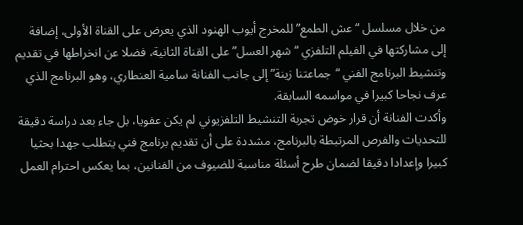من خلال مسلسل “عش الطمع” للمخرج أيوب الهنود الذي يعرض على القناة الأولى، إضافة إلى مشاركتها في الفيلم التلفزي “شهر العسل” على القناة الثانية، فضلا عن انخراطها في تقديم وتنشيط البرنامج الفني “جماعتنا زينة” إلى جانب الفنانة سامية العنطاري، وهو البرنامج الذي عرف نجاحا كبيرا في مواسمه السابقة.
وأكدت الفنانة أن قرار خوض تجربة التنشيط التلفزيوني لم يكن عفويا، بل جاء بعد دراسة دقيقة للتحديات والفرص المرتبطة بالبرنامج، مشددة على أن تقديم برنامج فني يتطلب جهدا بحثيا كبيرا وإعدادا دقيقا لضمان طرح أسئلة مناسبة للضيوف من الفنانين، بما يعكس احترام العمل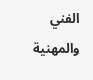الفني والمهنية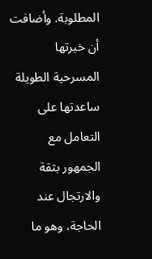المطلوبة. وأضافت أن خبرتها المسرحية الطويلة ساعدتها على التعامل مع الجمهور بثقة والارتجال عند الحاجة، وهو ما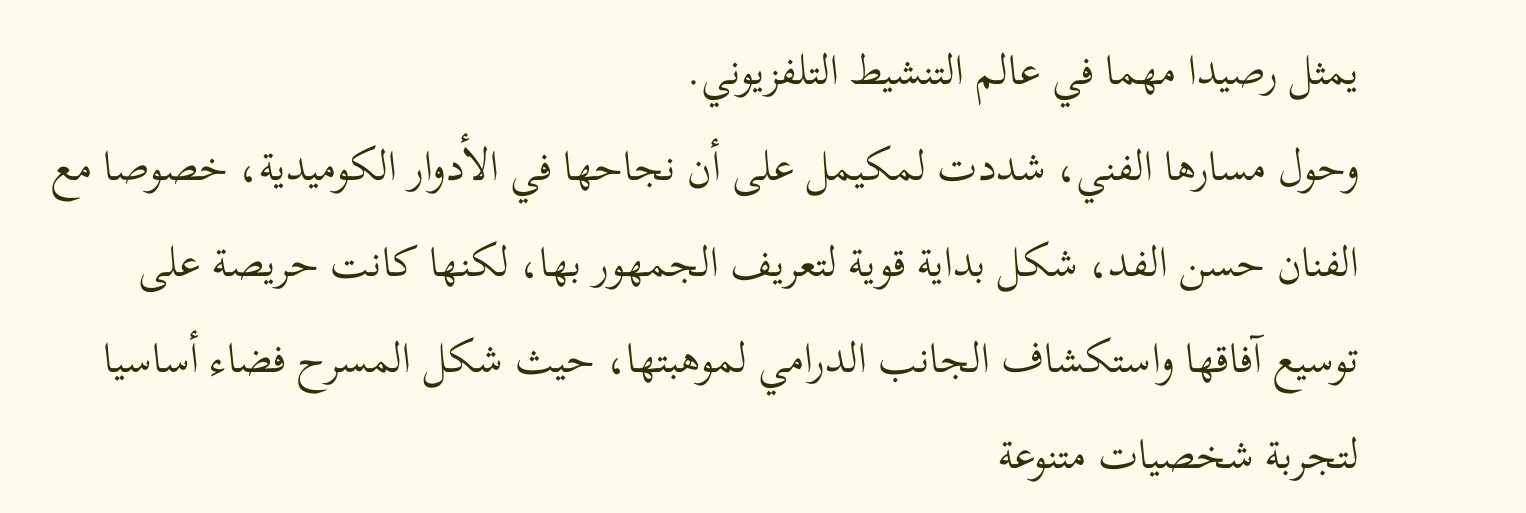يمثل رصيدا مهما في عالم التنشيط التلفزيوني.
وحول مسارها الفني، شددت لمكيمل على أن نجاحها في الأدوار الكوميدية، خصوصا مع الفنان حسن الفد، شكل بداية قوية لتعريف الجمهور بها، لكنها كانت حريصة على توسيع آفاقها واستكشاف الجانب الدرامي لموهبتها، حيث شكل المسرح فضاء أساسيا لتجربة شخصيات متنوعة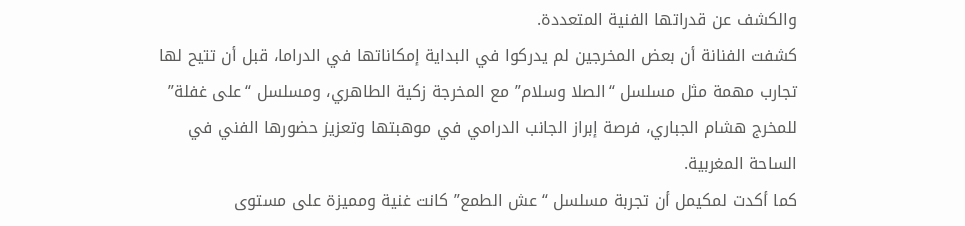والكشف عن قدراتها الفنية المتعددة.
كشفت الفنانة أن بعض المخرجين لم يدركوا في البداية إمكاناتها في الدراما، قبل أن تتيح لها تجارب مهمة مثل مسلسل “الصلا وسلام” مع المخرجة زكية الطاهري، ومسلسل “على غفلة” للمخرج هشام الجباري، فرصة إبراز الجانب الدرامي في موهبتها وتعزيز حضورها الفني في الساحة المغربية.
كما أكدت لمكيمل أن تجربة مسلسل “عش الطمع” كانت غنية ومميزة على مستوى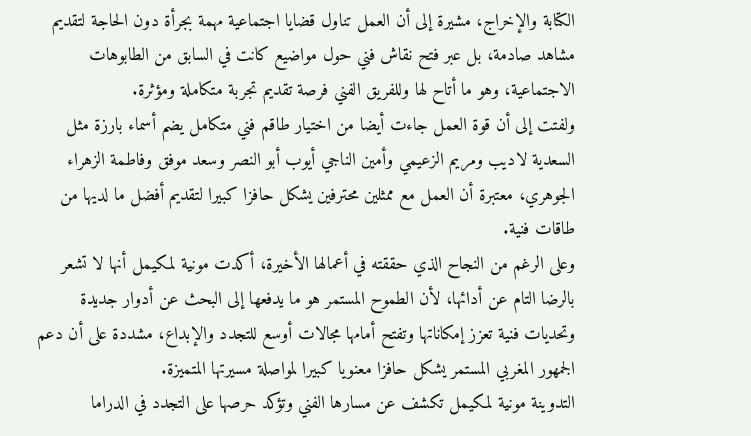الكتابة والإخراج، مشيرة إلى أن العمل تناول قضايا اجتماعية مهمة بجرأة دون الحاجة لتقديم مشاهد صادمة، بل عبر فتح نقاش فني حول مواضيع كانت في السابق من الطابوهات الاجتماعية، وهو ما أتاح لها وللفريق الفني فرصة تقديم تجربة متكاملة ومؤثرة.
ولفتت إلى أن قوة العمل جاءت أيضا من اختيار طاقم فني متكامل يضم أسماء بارزة مثل السعدية لاديب ومريم الزعيمي وأمين الناجي أيوب أبو النصر وسعد موفق وفاطمة الزهراء الجوهري، معتبرة أن العمل مع ممثلين محترفين يشكل حافزا كبيرا لتقديم أفضل ما لديها من طاقات فنية.
وعلى الرغم من النجاح الذي حققته في أعمالها الأخيرة، أكدت مونية لمكيمل أنها لا تشعر بالرضا التام عن أدائها، لأن الطموح المستمر هو ما يدفعها إلى البحث عن أدوار جديدة وتحديات فنية تعزز إمكاناتها وتفتح أمامها مجالات أوسع للتجدد والإبداع، مشددة على أن دعم الجمهور المغربي المستمر يشكل حافزا معنويا كبيرا لمواصلة مسيرتها المتميزة.
التدوينة مونية لمكيمل تكشف عن مسارها الفني وتؤكد حرصها على التجدد في الدراما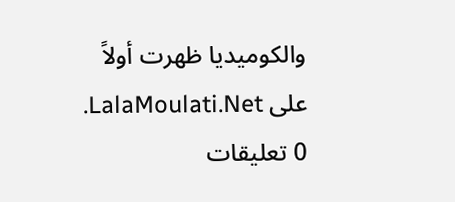والكوميديا ظهرت أولاً على LalaMoulati.Net.
0 تعليقات